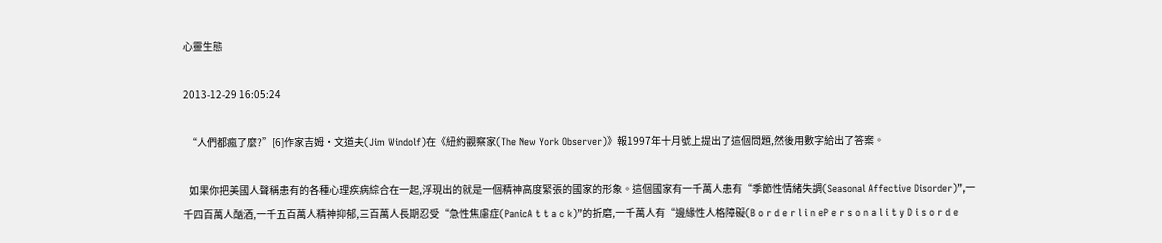心靈生態

2013-12-29 16:05:24

  “人們都瘋了麼?”[6]作家吉姆·文道夫(Jim Windolf)在《紐約觀察家(The New York Observer)》報1997年十月號上提出了這個問題,然後用數字給出了答案。

   如果你把美國人聲稱患有的各種心理疾病綜合在一起,浮現出的就是一個精神高度緊張的國家的形象。這個國家有一千萬人患有“季節性情緒失調(Seasonal Affective Disorder)”,一千四百萬人酗酒,一千五百萬人精神抑郁,三百萬人長期忍受“急性焦慮症(PanicA t t a c k)”的折磨,一千萬人有“邊緣性人格障礙(B o r d e r l i n eP e r s o n a l i t y D i s o r d e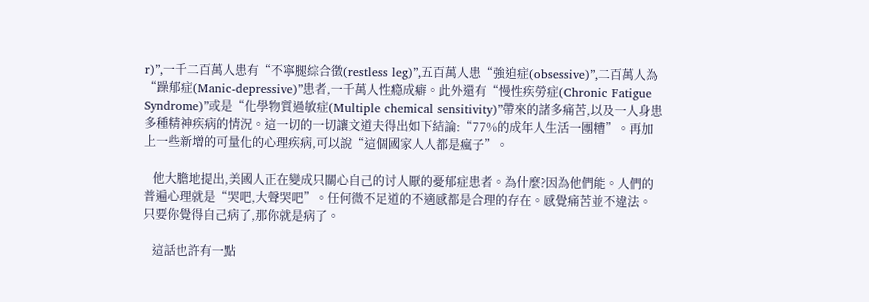r)”,一千二百萬人患有“不寧腿綜合徵(restless leg)”,五百萬人患“強迫症(obsessive)”,二百萬人為“躁郁症(Manic-depressive)”患者,一千萬人性瘾成癖。此外還有“慢性疾勞症(Chronic Fatigue Syndrome)”或是“化學物質過敏症(Multiple chemical sensitivity)”帶來的諸多痛苦,以及一人身患多種精神疾病的情況。這一切的一切讓文道夫得出如下結論:“77%的成年人生活一團糟”。再加上一些新增的可量化的心理疾病,可以說“這個國家人人都是瘋子”。

   他大膽地提出,美國人正在變成只關心自己的讨人厭的憂郁症患者。為什麼?因為他們能。人們的普遍心理就是“哭吧,大聲哭吧”。任何微不足道的不適感都是合理的存在。感覺痛苦並不違法。只要你覺得自己病了,那你就是病了。

   這話也許有一點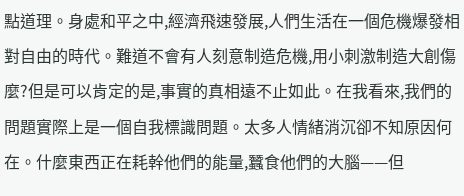點道理。身處和平之中,經濟飛速發展,人們生活在一個危機爆發相對自由的時代。難道不會有人刻意制造危機,用小刺激制造大創傷麼?但是可以肯定的是,事實的真相遠不止如此。在我看來,我們的問題實際上是一個自我標識問題。太多人情緒消沉卻不知原因何在。什麼東西正在耗幹他們的能量,蠶食他們的大腦——但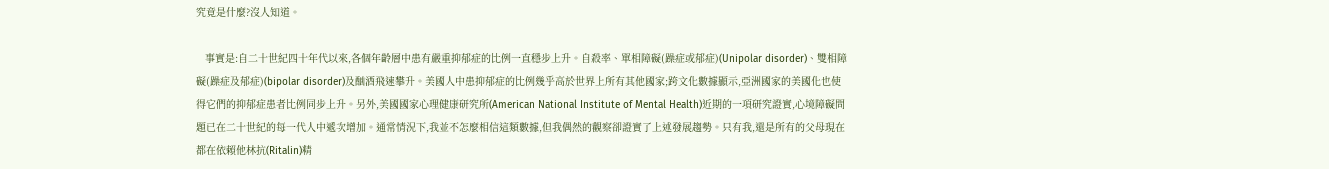究竟是什麼?沒人知道。

   事實是:自二十世紀四十年代以來,各個年齡層中患有嚴重抑郁症的比例一直穩步上升。自殺率、單相障礙(躁症或郁症)(Unipolar disorder)、雙相障礙(躁症及郁症)(bipolar disorder)及酗酒飛速攀升。美國人中患抑郁症的比例幾乎高於世界上所有其他國家;跨文化數據顯示,亞洲國家的美國化也使得它們的抑郁症患者比例同步上升。另外,美國國家心理健康研究所(American National Institute of Mental Health)近期的一項研究證實,心境障礙問題已在二十世紀的每一代人中遞次增加。通常情況下,我並不怎麼相信這類數據,但我偶然的觀察卻證實了上述發展趨勢。只有我,還是所有的父母現在都在依賴他林抗(Ritalin)精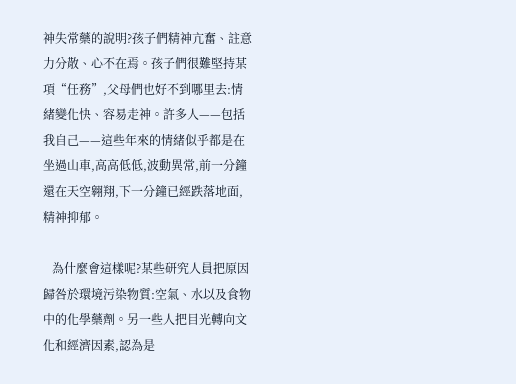神失常藥的說明?孩子們精神亢奮、註意力分散、心不在焉。孩子們很難堅持某項“任務”,父母們也好不到哪里去:情緒變化快、容易走神。許多人——包括我自己——這些年來的情緒似乎都是在坐過山車,高高低低,波動異常,前一分鐘還在天空翱翔,下一分鐘已經跌落地面,精神抑郁。

   為什麼會這樣呢?某些研究人員把原因歸咎於環境污染物質:空氣、水以及食物中的化學藥劑。另一些人把目光轉向文化和經濟因素,認為是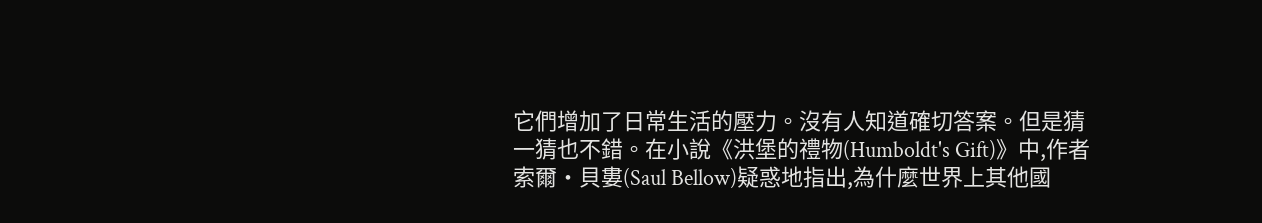它們增加了日常生活的壓力。沒有人知道確切答案。但是猜一猜也不錯。在小說《洪堡的禮物(Humboldt's Gift)》中,作者索爾·貝婁(Saul Bellow)疑惑地指出,為什麼世界上其他國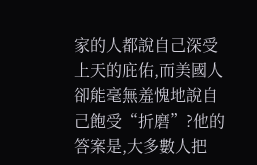家的人都說自己深受上天的庇佑,而美國人卻能毫無羞愧地說自己飽受“折磨”?他的答案是,大多數人把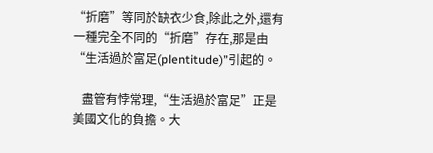“折磨”等同於缺衣少食,除此之外,還有一種完全不同的“折磨”存在,那是由“生活過於富足(plentitude)”引起的。

   盡管有悖常理,“生活過於富足”正是美國文化的負擔。大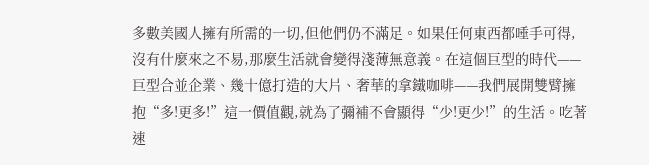多數美國人擁有所需的一切,但他們仍不滿足。如果任何東西都唾手可得,沒有什麼來之不易,那麼生活就會變得淺薄無意義。在這個巨型的時代——巨型合並企業、幾十億打造的大片、奢華的拿鐵咖啡——我們展開雙臂擁抱“多!更多!”這一價值觀,就為了彌補不會顯得“少!更少!”的生活。吃著速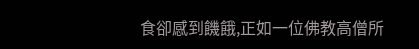食卻感到饑餓,正如一位佛教高僧所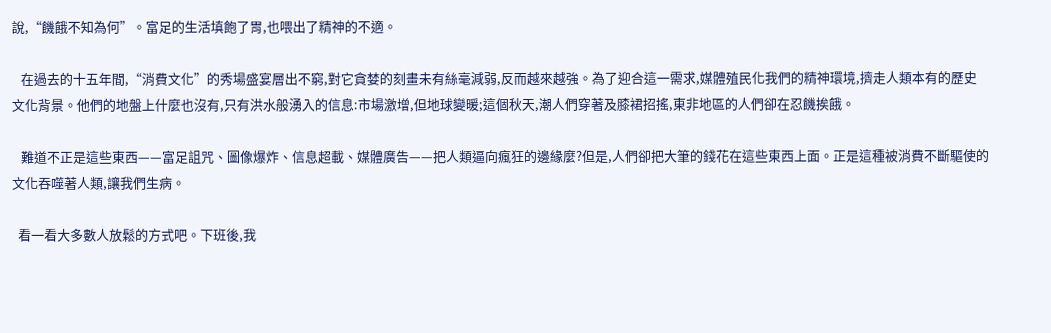說,“饑餓不知為何”。富足的生活填飽了胃,也喂出了精神的不適。

   在過去的十五年間,“消費文化”的秀場盛宴層出不窮,對它貪婪的刻畫未有絲毫減弱,反而越來越強。為了迎合這一需求,媒體殖民化我們的精神環境,擠走人類本有的歷史文化背景。他們的地盤上什麼也沒有,只有洪水般湧入的信息:市場激增,但地球變暖;這個秋天,潮人們穿著及膝裙招搖,東非地區的人們卻在忍饑挨餓。

   難道不正是這些東西——富足詛咒、圖像爆炸、信息超載、媒體廣告——把人類逼向瘋狂的邊緣麼?但是,人們卻把大筆的錢花在這些東西上面。正是這種被消費不斷驅使的文化吞噬著人類,讓我們生病。

  看一看大多數人放鬆的方式吧。下班後,我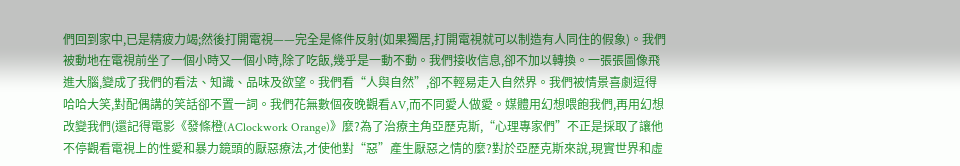們回到家中,已是精疲力竭;然後打開電視——完全是條件反射(如果獨居,打開電視就可以制造有人同住的假象)。我們被動地在電視前坐了一個小時又一個小時,除了吃飯,幾乎是一動不動。我們接收信息,卻不加以轉換。一張張圖像飛進大腦,變成了我們的看法、知識、品味及欲望。我們看“人與自然”,卻不輕易走入自然界。我們被情景喜劇逗得哈哈大笑,對配偶講的笑話卻不置一詞。我們花無數個夜晚觀看AV,而不同愛人做愛。媒體用幻想喂飽我們,再用幻想改變我們(還記得電影《發條橙(AClockwork Orange)》麼?為了治療主角亞歷克斯,“心理專家們”不正是採取了讓他不停觀看電視上的性愛和暴力鏡頭的厭惡療法,才使他對“惡”產生厭惡之情的麼?對於亞歷克斯來說,現實世界和虛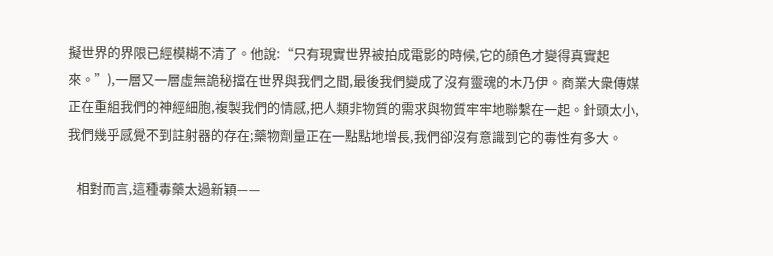擬世界的界限已經模糊不清了。他說:“只有現實世界被拍成電影的時候,它的顔色才變得真實起來。”),一層又一層虛無詭秘擋在世界與我們之間,最後我們變成了沒有靈魂的木乃伊。商業大衆傳媒正在重組我們的神經細胞,複製我們的情感,把人類非物質的需求與物質牢牢地聯繫在一起。針頭太小,我們幾乎感覺不到註射器的存在;藥物劑量正在一點點地增長,我們卻沒有意識到它的毒性有多大。

   相對而言,這種毒藥太過新穎——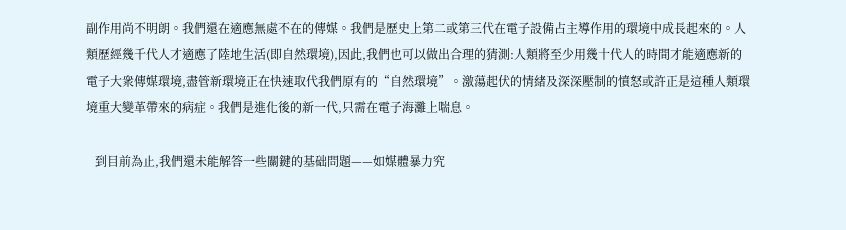副作用尚不明朗。我們還在適應無處不在的傳媒。我們是歷史上第二或第三代在電子設備占主導作用的環境中成長起來的。人類歷經幾千代人才適應了陸地生活(即自然環境),因此,我們也可以做出合理的猜測:人類將至少用幾十代人的時間才能適應新的電子大衆傳媒環境,盡管新環境正在快速取代我們原有的“自然環境”。激蕩起伏的情緒及深深壓制的憤怒或許正是這種人類環境重大變革帶來的病症。我們是進化後的新一代,只需在電子海灘上喘息。

   到目前為止,我們還未能解答一些關鍵的基础問題——如媒體暴力究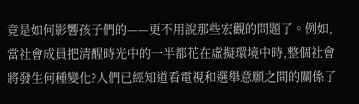竟是如何影響孩子們的——更不用說那些宏觀的問題了。例如,當社會成員把清醒時光中的一半都花在虛擬環境中時,整個社會將發生何種變化?人們已經知道看電視和選舉意願之間的關係了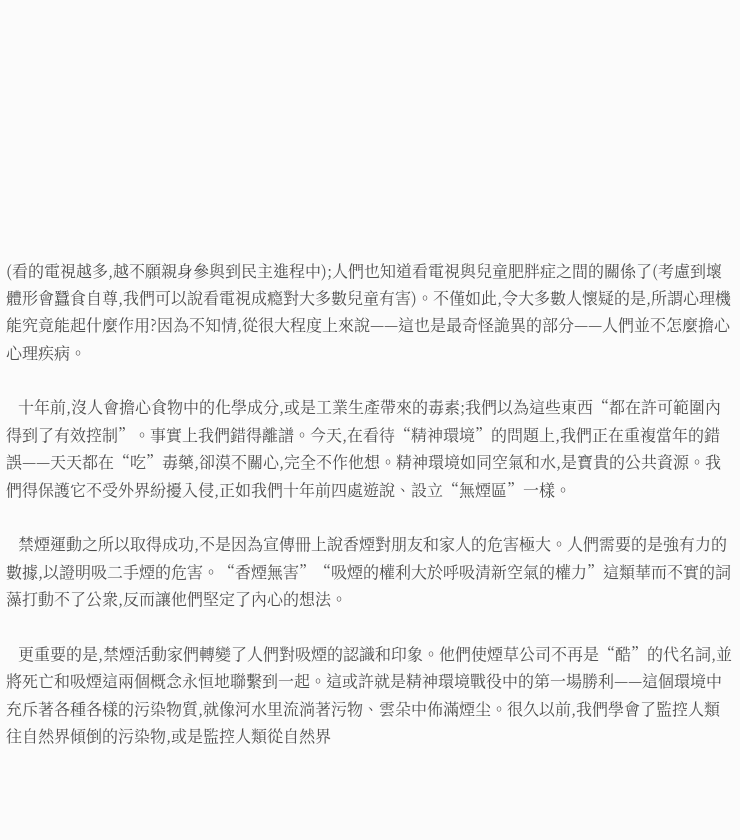(看的電視越多,越不願親身參與到民主進程中);人們也知道看電視與兒童肥胖症之間的關係了(考慮到壞體形會蠶食自尊,我們可以說看電視成瘾對大多數兒童有害)。不僅如此,令大多數人懷疑的是,所謂心理機能究竟能起什麼作用?因為不知情,從很大程度上來說——這也是最奇怪詭異的部分——人們並不怎麼擔心心理疾病。

   十年前,沒人會擔心食物中的化學成分,或是工業生產帶來的毒素;我們以為這些東西“都在許可範圍內得到了有效控制”。事實上我們錯得離譜。今天,在看待“精神環境”的問題上,我們正在重複當年的錯誤——天天都在“吃”毒藥,卻漠不關心,完全不作他想。精神環境如同空氣和水,是寶貴的公共資源。我們得保護它不受外界紛擾入侵,正如我們十年前四處遊說、設立“無煙區”一樣。

   禁煙運動之所以取得成功,不是因為宣傳冊上說香煙對朋友和家人的危害極大。人們需要的是強有力的數據,以證明吸二手煙的危害。“香煙無害”“吸煙的權利大於呼吸清新空氣的權力”這類華而不實的詞藻打動不了公衆,反而讓他們堅定了內心的想法。

   更重要的是,禁煙活動家們轉變了人們對吸煙的認識和印象。他們使煙草公司不再是“酷”的代名詞,並將死亡和吸煙這兩個概念永恒地聯繫到一起。這或許就是精神環境戰役中的第一場勝利——這個環境中充斥著各種各樣的污染物質,就像河水里流淌著污物、雲朵中佈滿煙尘。很久以前,我們學會了監控人類往自然界傾倒的污染物,或是監控人類從自然界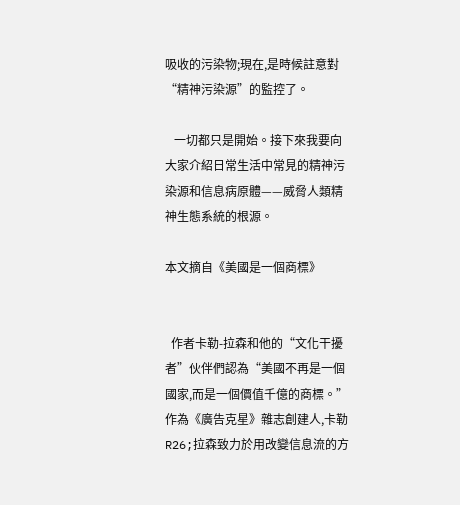吸收的污染物;現在,是時候註意對“精神污染源”的監控了。

   一切都只是開始。接下來我要向大家介紹日常生活中常見的精神污染源和信息病原體——威脅人類精神生態系統的根源。

本文摘自《美國是一個商標》


  作者卡勒-拉森和他的“文化干擾者”伙伴們認為“美國不再是一個國家,而是一個價值千億的商標。”作為《廣告克星》雜志創建人,卡勒R26;拉森致力於用改變信息流的方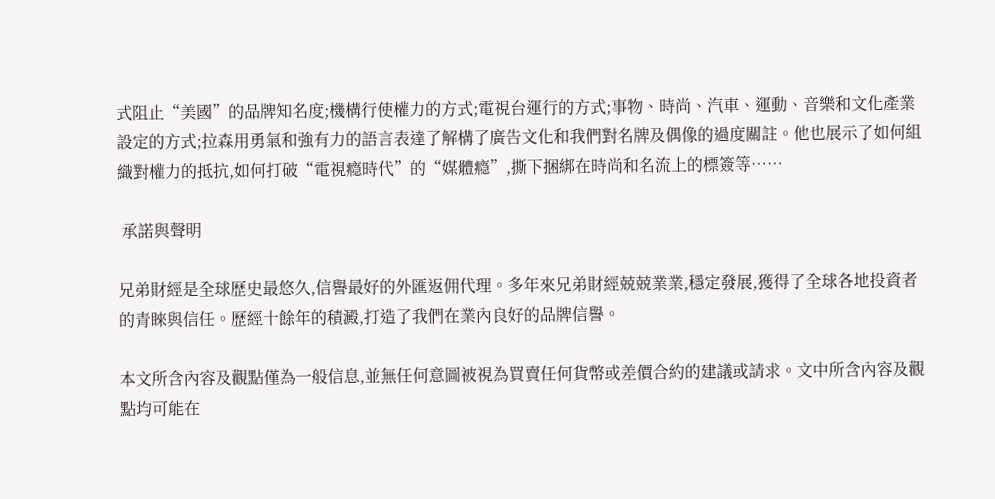式阻止“美國”的品牌知名度;機構行使權力的方式;電視台運行的方式;事物、時尚、汽車、運動、音樂和文化產業設定的方式;拉森用勇氣和強有力的語言表達了解構了廣告文化和我們對名牌及偶像的過度關註。他也展示了如何組織對權力的抵抗,如何打破“電視瘾時代”的“媒體瘾”,撕下捆綁在時尚和名流上的標簽等……

 承諾與聲明

兄弟財經是全球歷史最悠久,信譽最好的外匯返佣代理。多年來兄弟財經兢兢業業,穩定發展,獲得了全球各地投資者的青睞與信任。歷經十餘年的積澱,打造了我們在業內良好的品牌信譽。

本文所含內容及觀點僅為一般信息,並無任何意圖被視為買賣任何貨幣或差價合約的建議或請求。文中所含內容及觀點均可能在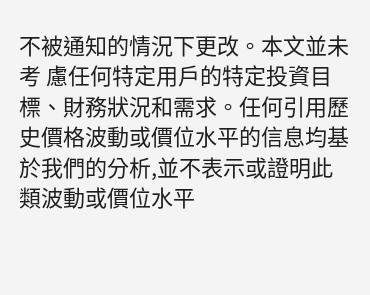不被通知的情況下更改。本文並未考 慮任何特定用戶的特定投資目標、財務狀況和需求。任何引用歷史價格波動或價位水平的信息均基於我們的分析,並不表示或證明此類波動或價位水平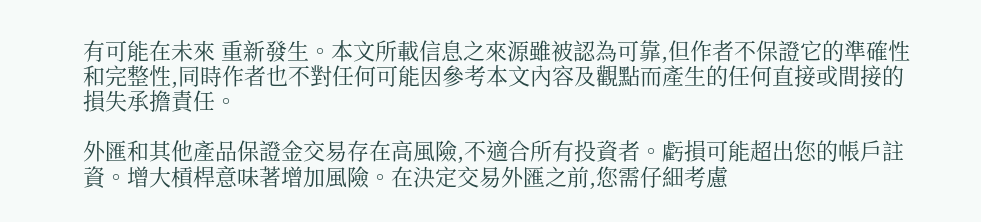有可能在未來 重新發生。本文所載信息之來源雖被認為可靠,但作者不保證它的準確性和完整性,同時作者也不對任何可能因參考本文內容及觀點而產生的任何直接或間接的損失承擔責任。

外匯和其他產品保證金交易存在高風險,不適合所有投資者。虧損可能超出您的帳戶註資。增大槓桿意味著增加風險。在決定交易外匯之前,您需仔細考慮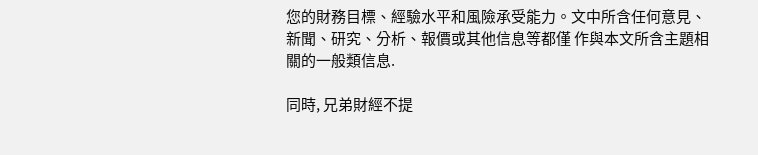您的財務目標、經驗水平和風險承受能力。文中所含任何意見、新聞、研究、分析、報價或其他信息等都僅 作與本文所含主題相關的一般類信息.

同時, 兄弟財經不提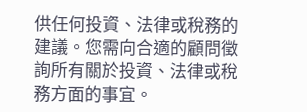供任何投資、法律或稅務的建議。您需向合適的顧問徵詢所有關於投資、法律或稅務方面的事宜。